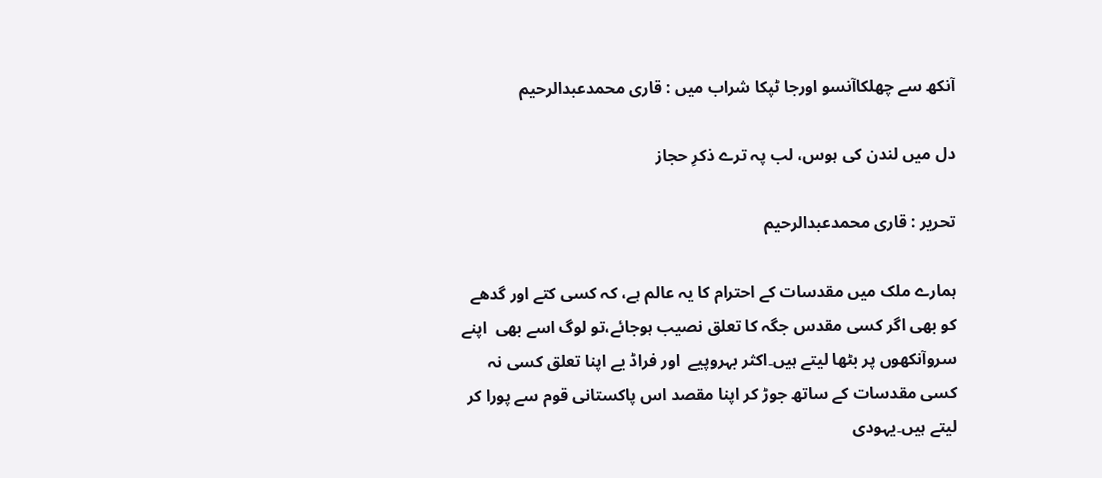آنکھ سے چھلکاآنسو اورجا ٹپکا شراب میں : قاری محمدعبدالرحیم

دل میں لندن کی ہوس، لب پہ ترے ذکرِ حجاز

تحریر : قاری محمدعبدالرحیم

ہمارے ملک میں مقدسات کے احترام کا یہ عالم ہے، کہ کسی کتے اور گدھے کو بھی اگر کسی مقدس جگہ کا تعلق نصیب ہوجائے،تو لوگ اسے بھی  اپنے سروآنکھوں پر بٹھا لیتے ہیں۔اکثر بہروپیے  اور فراڈ یے اپنا تعلق کسی نہ کسی مقدسات کے ساتھ جوڑ کر اپنا مقصد اس پاکستانی قوم سے پورا کر لیتے ہیں۔یہودی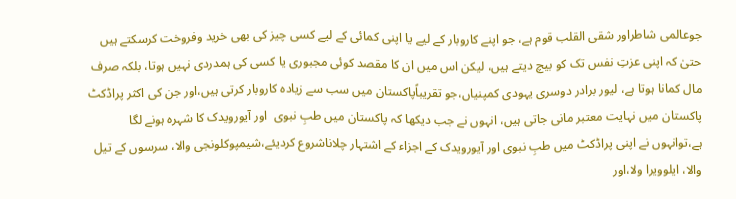جوعالمی شاطراور شقی القلب قوم ہے، جو اپنے کاروبار کے لیے یا اپنی کمائی کے لیے کسی چیز کی بھی خرید وفروخت کرسکتے ہیں حتیٰ کہ اپنی عزتِ نفس تک کو بیچ دیتے ہیں، لیکن اس میں ان کا مقصد کوئی مجبوری یا کسی کی ہمدردی نہیں ہوتا، بلکہ صرف مال کمانا ہوتا ہے، لیور برادر دوسری یہودی کمپنیاں،جو تقریباًپاکستان میں سب سے زیادہ کاروبار کرتی ہیں،اور جن کی اکثر پراڈکٹ پاکستان میں نہایت معتبر مانی جاتی ہیں، انہوں نے جب دیکھا کہ پاکستان میں طبِ نبوی  اور آیورویدک کا شہرہ ہونے لگا ہے،توانہوں نے اپنی پراڈکٹ میں طبِ نبوی اور آیورویدک کے اجزاء کے اشتہار چلاناشروع کردیئے،شیمپوکلونجی والا، سرسوں کے تیل والا، ایلوویرا ولا،اور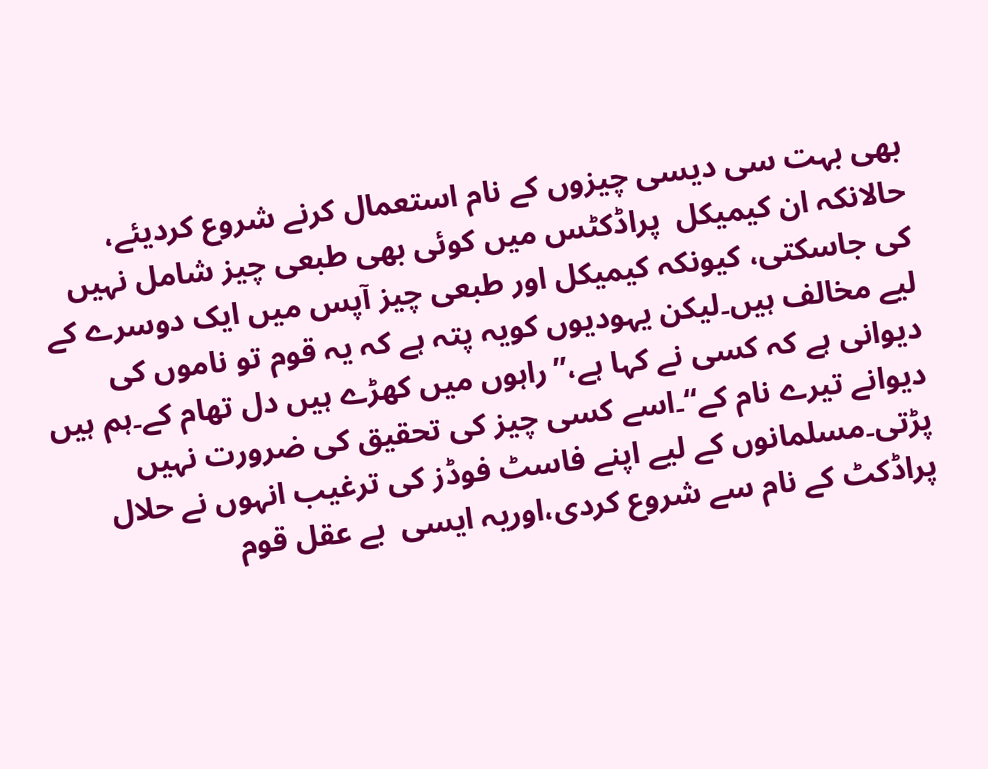بھی بہت سی دیسی چیزوں کے نام استعمال کرنے شروع کردیئے، حالانکہ ان کیمیکل  پراڈکٹس میں کوئی بھی طبعی چیز شامل نہیں کی جاسکتی، کیونکہ کیمیکل اور طبعی چیز آپس میں ایک دوسرے کے لیے مخالف ہیں۔لیکن یہودیوں کویہ پتہ ہے کہ یہ قوم تو ناموں کی دیوانی ہے کہ کسی نے کہا ہے،”راہوں میں کھڑے ہیں دل تھام کے۔ہم ہیں دیوانے تیرے نام کے“۔اسے کسی چیز کی تحقیق کی ضرورت نہیں پڑتی۔مسلمانوں کے لیے اپنے فاسٹ فوڈز کی ترغیب انہوں نے حلال پراڈکٹ کے نام سے شروع کردی،اوریہ ایسی  بے عقل قوم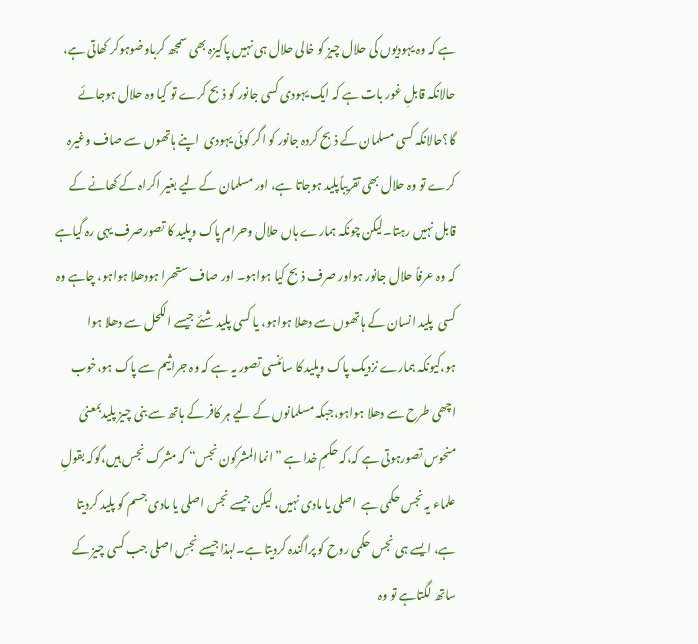ہے کہ وہ یہودیوں کی حلال چیز کو خالی حلال ہی نہیں پاکیزہ بھی سمجھ کرباوضوہوکر کھاتی ہے، حالانکہ قابلِ غور بات ہے کہ ایک یہودی کسی جانور کو ذبح کرے تو کیا وہ حلال ہوجائے گا؟حالانکہ کسی مسلمان کے ذبح کردہ جانور کو اگر کوئی یہودی  اپنے ہاتھوں سے صاف وغیرہ کرے تو وہ حلال بھی تقریباًپلید ہوجاتا ہے، اور مسلمان کے لیے بغیر اکراہ کے کھانے کے قابل نہیں رہتا۔لیکن چونکہ ہمارے ہاں حلال وحرام پاک وپلید کا تصورصرف یہی رہ گیاہے کہ وہ عرفاً حلال جانور ہواور صرف ذبح کیا ہواہو۔ اور صاف ستھرا ہودھلا ہواہو، چاہے وہ کسی  پلید انسان کے ہاتھوں سے دھلا ہواہو، یا کسی پلید شئے جیسے الکحل سے دھلا ہوا ہو،کیونکہ ہمارے نزدیک پاک وپلید کا سائنسی تصور یہ ہے کہ وہ جراثیم سے پاک ہو،خوب اچھی طرح سے دھلا ہواہو،جبکہ مسلمانوں کے لیے ہر کافر کے ہاتھ سے بنی چیز پلیدبمعنیٰ منحوس تصورہوتی ہے کہ،کہ حکمِ خدا ہے ”انماالمشرکون نجس“ کہ مشرک نجس ہیں،گوکہ بقولِ علماء یہ نجس حکمی ہے  اصلی یا مادی نہیں، لیکن جیسے نجس اصلی یا مادی جسم کو پلید کردیتا ہے، ایسے ہی نجس حکمی روح کو پراگندہ کردیتا ہے۔لہذاجیسے نجسِ اصلی جب کسی چیز کے ساتھ لگتاہے تو وہ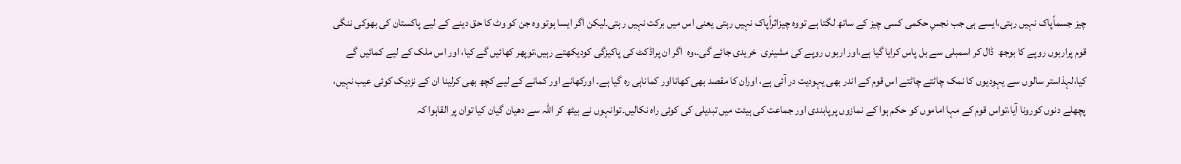چیز جسماًپاک نہیں رہتی،ایسے ہی جب نجسِ حکمی کسی چیز کے ساتھ لگتا ہے تووہ چیزاثراًپاک نہیں رہتی یعنی اس میں برکت نہیں رہتی۔لیکن اگر ایسا ہوتو وہ جن کو وٹ کا حق دینے کے لیے پاکستان کی بھوکی ننگی قوم پراربوں روپے کا بوجھ  ڈال کر اسمبلی سے بل پاس کرایا گیا ہے،اور اربوں روپے کی مشینری  خریدی جائے گی۔،وہ  اگر ان پراڈکٹ کی پاکیزگی کودیکھتے رہیں،توپھر کھائیں گے کیا، اور اس ملک کے لیے کمائیں گے کیا،لہذاستر سالوں سے یہودیوں کا نمک چاٹتے چاٹتے اس قوم کے اندر بھی یہودیت در آئی ہے، اوران کا مقصد بھی کھانااور کماناہی رہ گیا ہے۔ اورکھانے اور کمانے کے لیے کچھ بھی کرلینا ان کے نزدیک کوئی عیب نہیں، پچھلے دنوں کورونا آیا،تواس قوم کے مہا اماموں کو حکم ہوا کے نمازوں پرپابندی اور جماعت کی ہیئت میں تبدیلی کی کوئی راہ نکالیں۔توانہوں نے بیٹھ کر اللہ سے دھیان گیان کیا توان پر القاہوا کہ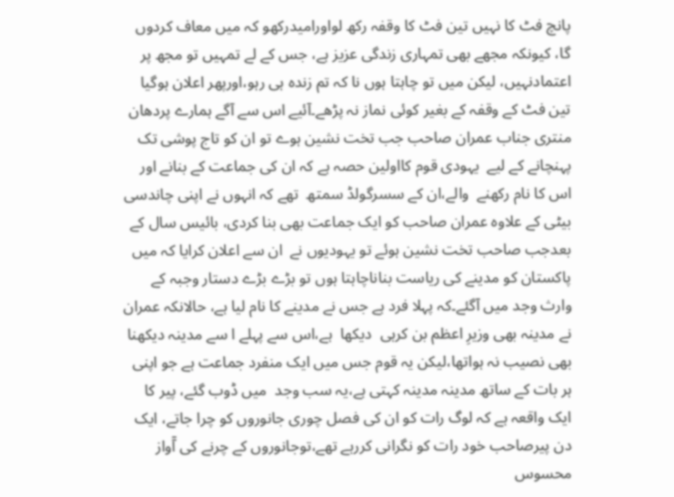پانچ فٹ کا نہیں تین فٹ کا وقفہ رکھ لواورامیدرکھو کہ میں معاف کردوں گا، کیونکہ مجھے بھی تمہاری زندگی عزیز ہے، جس کے لے تمہیں تو مجھ پر اعتمادنہیں، لیکن میں تو چاہتا ہوں نا کہ تم زندہ ہی رہو،اورپھر اعلان ہوگیا تین فٹ کے وقفہ کے بغیر کوئی نماز نہ پڑھے۔آئیے اس سے آگے ہمارے پردھان منتری جناب عمران صاحب جب تخت نشین ہوے تو ان کو تاج پوشی تک پہنچانے کے لیے  یہودی قوم کااولین حصہ ہے کہ ان کی جماعت کے بنانے اور اس کا نام رکھنے  والے،ان کے سسرگولڈ سمتھ  تھے کہ انہوں نے اپنی چاندسی بیٹی کے علاوہ عمران صاحب کو ایک جماعت بھی بنا کردی، بائیس سال کے بعدجب صاحب تخت نشین ہوئے تو یہودیوں نے  ان سے اعلان کرایا کہ میں پاکستان کو مدینے کی ریاست بناناچاہتا ہوں تو بڑے بڑے دستار وجبہ کے وارث وجد میں آگئے۔کہ پہلا فرد ہے جس نے مدینے کا نام لیا ہے، حالانکہ عمران نے مدینہ بھی وزیرِ اعظم بن کرہی  دیکھا  ہے،اس سے پہلے ا سے مدینہ دیکھنا بھی نصیب نہ ہواتھا،لیکن یہ قوم جس میں ایک منفرد جماعت ہے جو اپنی ہر بات کے ساتھ مدینہ مدینہ کہتی ہے،یہ سب وجد  میں ڈوب گئے، پیر کا ایک واقعہ ہے کہ لوگ رات کو ان کی فصل چوری جانوروں کو چرا جاتے، ایک دن پیرصاحب خود رات کو نگرانی کررہے تھے،توجانوروں کے چرنے کی آٓواز محسوس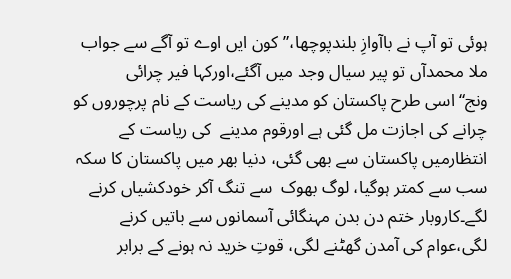ہوئی تو آپ نے باآوازِ بلندپوچھا،”کون ایں اوے تو آگے سے جواب ملا محمدآں تو پیر سیال وجد میں آگئے،اورکہا فیر چرائی ونج“اسی طرح پاکستان کو مدینے کی ریاست کے نام پرچوروں کو چرانے کی اجازت مل گئی ہے اورقوم مدینے  کی ریاست کے انتظارمیں پاکستان سے بھی گئی، دنیا بھر میں پاکستان کا سکہ سب سے کمتر ہوگیا، لوگ بھوک  سے تنگ آکر خودکشیاں کرنے لگے۔کاروبار ختم دن بدن مہنگائی آسمانوں سے باتیں کرنے لگی،عوام کی آمدن گھٹنے لگی، قوتِ خرید نہ ہونے کے برابر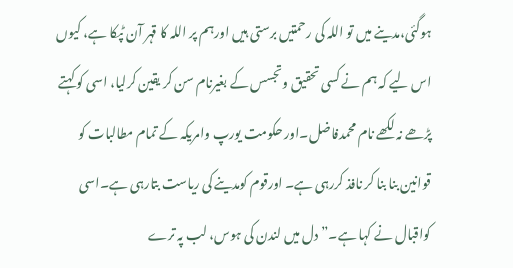ہوگئی،مدینے میں تو اللہ کی رحمتیں برستی ہیں اورہم پر اللہ کا قہر آن ٹپکا ہے، کیوں اس لیے کہ ہم نے کسی تحقیق وتجسس کے بغیرنام سن کر یقین کرلیا، اسی کو کہتے  پڑھے نہ لکھے نام محمدفاضل۔اور حکومت یورپ وامریکہ کے تمام مطالبات کو قوانین بنا بنا کر نافذ کررہی ہے۔ اورقوم کومدینے کی ریاست بتارہی ہے۔اسی کواقبال نے کہا ہے۔”دل میں لندن کی ہوس، لب پہ ترے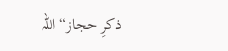ذکرِ حجاز“اللہ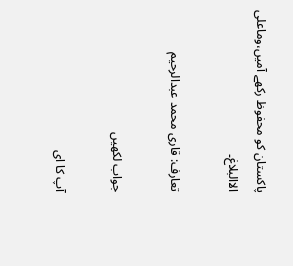پاکستان کو محفوظ رکھے آمیں،وماعلی الاالبلاغ۔

تعارف: قاری محمد عبدالرحیم

جواب لکھیں

آپ کا ای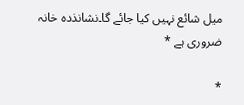میل شائع نہیں کیا جائے گا۔نشانذدہ خانہ ضروری ہے *

*